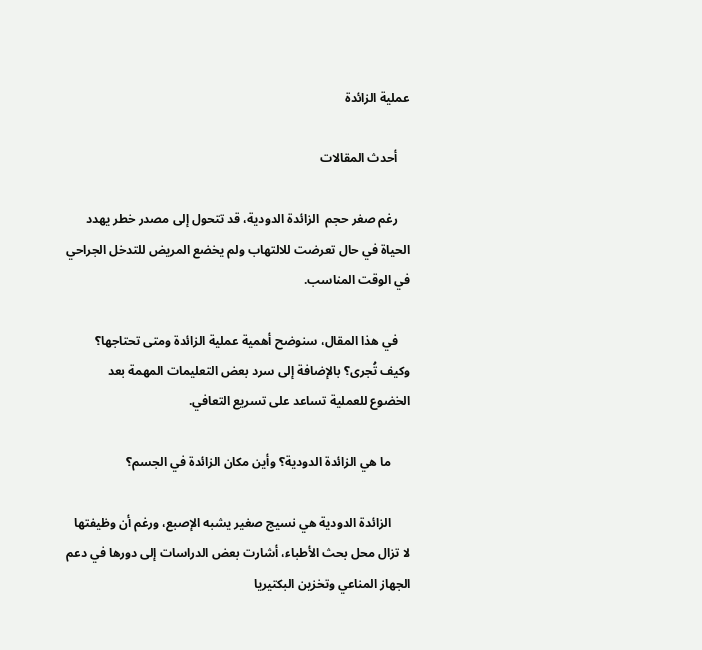عملية الزائدة

    أحدث المقالات

    رغم صغر حجم  الزائدة الدودية، قد تتحول إلى مصدر خطر يهدد الحياة في حال تعرضت للالتهاب ولم يخضع المريض للتدخل الجراحي في الوقت المناسب.

    في هذا المقال، سنوضح أهمية عملية الزائدة ومتى تحتاجها؟ وكيف تُجرى؟ بالإضافة إلى سرد بعض التعليمات المهمة بعد الخضوع للعملية تساعد على تسريع التعافي.

      ما هي الزائدة الدودية؟ وأين مكان الزائدة في الجسم؟

      الزائدة الدودية هي نسيج صغير يشبه الإصبع، ورغم أن وظيفتها لا تزال محل بحث الأطباء، أشارت بعض الدراسات إلى دورها في دعم الجهاز المناعي وتخزين البكتيريا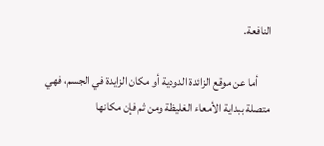النافعة.

      أما عن موقع الزائدة الدودية أو مكان الزايدة في الجسم، فهي متصلة ببداية الأمعاء الغليظة ومن ثم فإن مكانها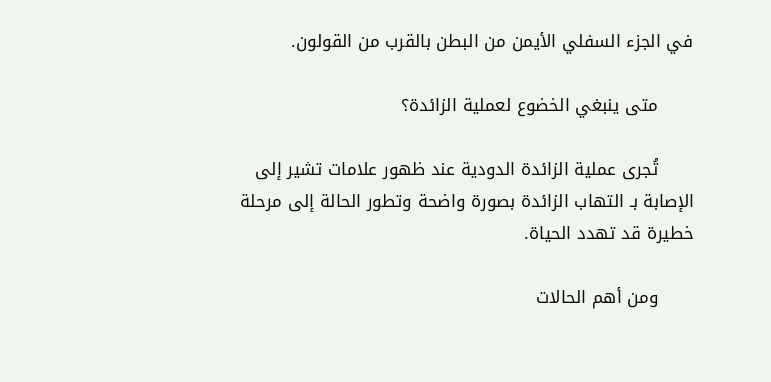في الجزء السفلي الأيمن من البطن بالقرب من القولون.

      متى ينبغي الخضوع لعملية الزائدة؟

      تُجرى عملية الزائدة الدودية عند ظهور علامات تشير إلى الإصابة بـ التهاب الزائدة بصورة واضحة وتطور الحالة إلى مرحلة خطيرة قد تهدد الحياة.

      ومن أهم الحالات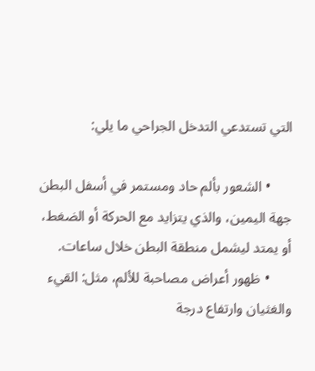التي تستدعي التدخل الجراحي ما يلي:

      • الشعور بألم حاد ومستمر في أسفل البطن جهة اليمين، والذي يتزايد مع الحركة أو الضغط، أو يمتد ليشمل منطقة البطن خلال ساعات.
      • ظهور أعراض مصاحبة للألم، مثل: القيء والغثيان وارتفاع درجة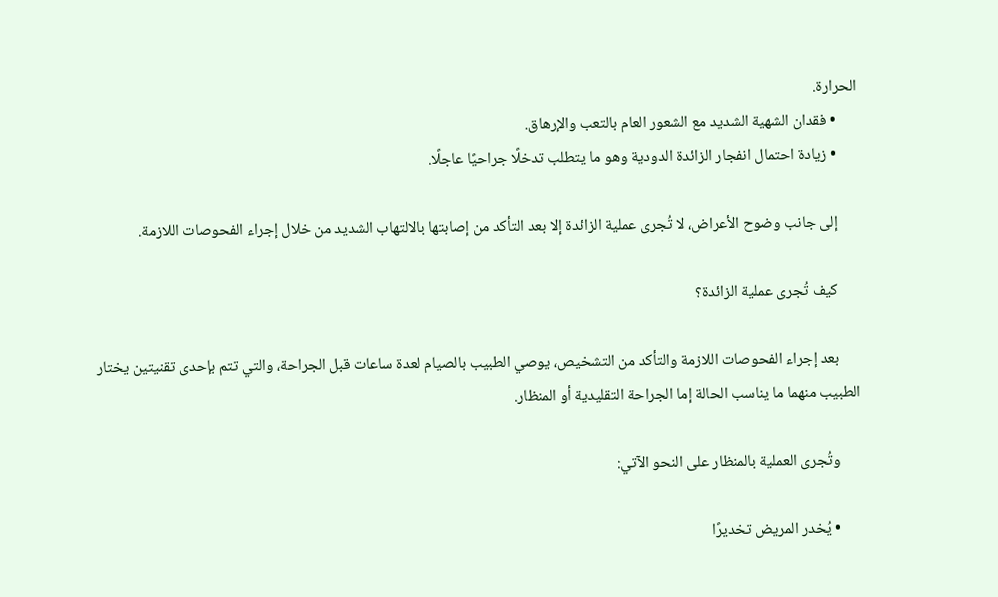الحرارة.
      • فقدان الشهية الشديد مع الشعور العام بالتعب والإرهاق.
      • زيادة احتمال انفجار الزائدة الدودية وهو ما يتطلب تدخلًا جراحيًا عاجلًا.

      إلى جانب وضوح الأعراض، لا تُجرى عملية الزائدة إلا بعد التأكد من إصابتها بالالتهاب الشديد من خلال إجراء الفحوصات اللازمة.

      كيف تُجرى عملية الزائدة؟

      بعد إجراء الفحوصات اللازمة والتأكد من التشخيص، يوصي الطبيب بالصيام لعدة ساعات قبل الجراحة، والتي تتم بإحدى تقنيتين يختار الطبيب منهما ما يناسب الحالة إما الجراحة التقليدية أو المنظار.

      وتُجرى العملية بالمنظار على النحو الآتي:

      • يُخدر المريض تخديرًا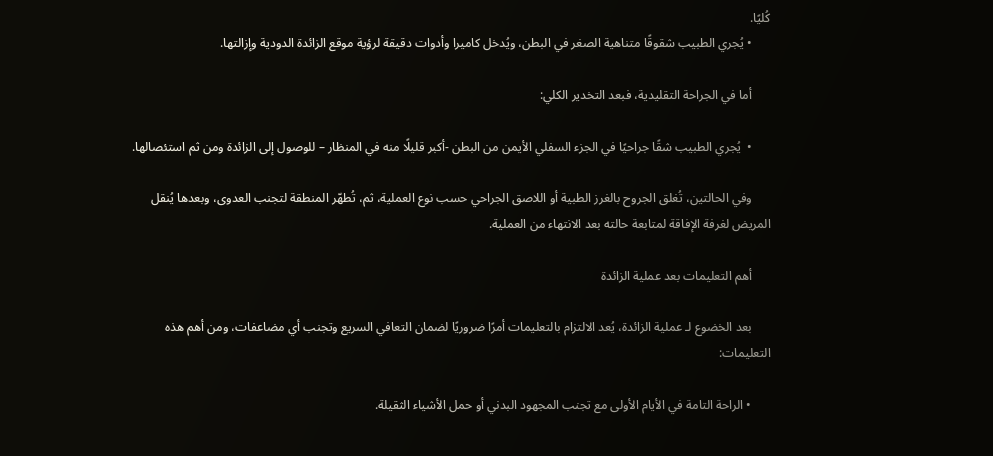كُليًا.
      • يُجري الطبيب شقوقًا متناهية الصغر في البطن، ويُدخل كاميرا وأدوات دقيقة لرؤية موقع الزائدة الدودية وإزالتها.

      أما في الجراحة التقليدية، فبعد التخدير الكلي:

      •  يُجري الطبيب شقًا جراحيًا في الجزء السفلي الأيمن من البطن -أكبر قليلًا منه في المنظار – للوصول إلى الزائدة ومن ثم استئصالها.

      وفي الحالتين، تُغلق الجروح بالغرز الطبية أو اللاصق الجراحي حسب نوع العملية، ثم، تُطهّر المنطقة لتجنب العدوى، وبعدها يُنقل المريض لغرفة الإفاقة لمتابعة حالته بعد الانتهاء من العملية.

      أهم التعليمات بعد عملية الزائدة

      بعد الخضوع لـ عملية الزائدة، يُعد الالتزام بالتعليمات أمرًا ضروريًا لضمان التعافي السريع وتجنب أي مضاعفات، ومن أهم هذه التعليمات:

      • الراحة التامة في الأيام الأولى مع تجنب المجهود البدني أو حمل الأشياء الثقيلة.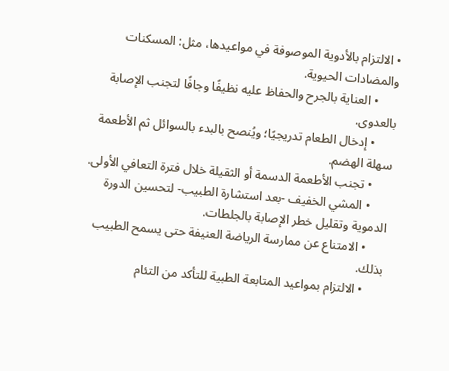• الالتزام بالأدوية الموصوفة في مواعيدها، مثل: المسكنات والمضادات الحيوية.
      • العناية بالجرح والحفاظ عليه نظيفًا وجافًا لتجنب الإصابة بالعدوى.
      • إدخال الطعام تدريجيًا؛ ويُنصح بالبدء بالسوائل ثم الأطعمة سهلة الهضم.
      • تجنب الأطعمة الدسمة أو الثقيلة خلال فترة التعافي الأولى.
      • المشي الخفيف -بعد استشارة الطبيب- لتحسين الدورة الدموية وتقليل خطر الإصابة بالجلطات.
      • الامتناع عن ممارسة الرياضة العنيفة حتى يسمح الطبيب بذلك.
      • الالتزام بمواعيد المتابعة الطبية للتأكد من التئام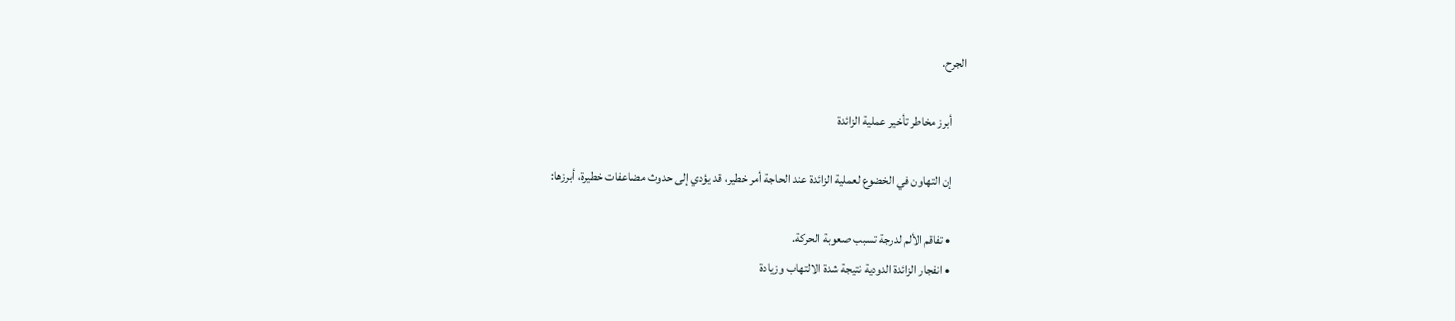الجرح.

      أبرز مخاطر تأخير عملية الزائدة

      إن التهاون في الخضوع لعملية الزائدة عند الحاجة أمر خطير، قد يؤدي إلى حدوث مضاعفات خطيرة، أبرزها:

      • تفاقم الألم لدرجة تسبب صعوبة الحركة.
      • انفجار الزائدة الدودية نتيجة شدة الالتهاب وزيادة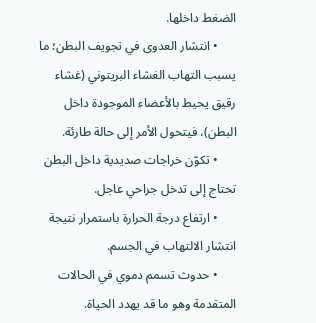الضغط داخلها.
      • انتشار العدوى في تجويف البطن؛ ما يسبب التهاب الغشاء البريتوني (غشاء رقيق يحيط بالأعضاء الموجودة داخل البطن)، فيتحول الأمر إلى حالة طارئة.
      • تكوّن خراجات صديدية داخل البطن تحتاج إلى تدخل جراحي عاجل.
      • ارتفاع درجة الحرارة باستمرار نتيجة انتشار الالتهاب في الجسم.
      • حدوث تسمم دموي في الحالات المتقدمة وهو ما قد يهدد الحياة.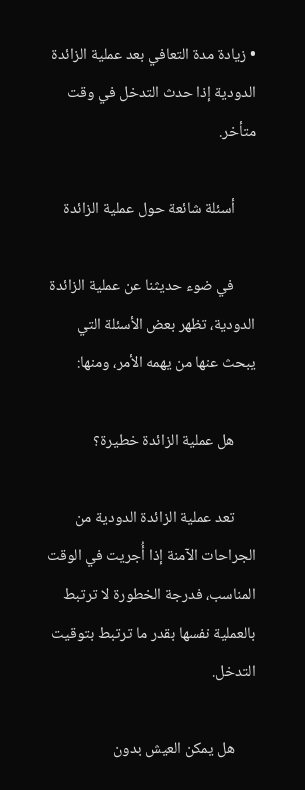• زيادة مدة التعافي بعد عملية الزائدة الدودية إذا حدث التدخل في وقت متأخر.

      أسئلة شائعة حول عملية الزائدة

      في ضوء حديثنا عن عملية الزائدة الدودية، تظهر بعض الأسئلة التي يبحث عنها من يهمه الأمر، ومنها:

      هل عملية الزائدة خطيرة؟

      تعد عملية الزائدة الدودية من الجراحات الآمنة إذا أُجريت في الوقت المناسب، فدرجة الخطورة لا ترتبط بالعملية نفسها بقدر ما ترتبط بتوقيت التدخل.

      هل يمكن العيش بدون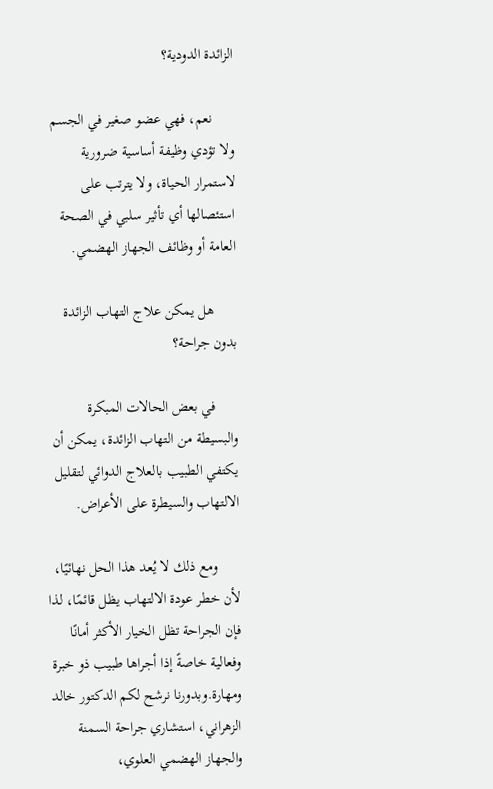الزائدة الدودية؟

      نعم، فهي عضو صغير في الجسم ولا تؤدي وظيفة أساسية ضرورية لاستمرار الحياة، ولا يترتب على استئصالها أي تأثير سلبي في الصحة العامة أو وظائف الجهاز الهضمي.

      هل يمكن علاج التهاب الزائدة بدون جراحة؟

      في بعض الحالات المبكرة والبسيطة من التهاب الزائدة، يمكن أن يكتفي الطبيب بالعلاج الدوائي لتقليل الالتهاب والسيطرة على الأعراض.

      ومع ذلك لا يُعد هذا الحل نهائيًا، لأن خطر عودة الالتهاب يظل قائمًا، لذا فإن الجراحة تظل الخيار الأكثر أمانًا وفعالية خاصةً إذا أجراها طبيب ذو خبرة ومهارة.وبدورنا نرشح لكم الدكتور خالد الزهراني، استشاري جراحة السمنة والجهاز الهضمي العلوي،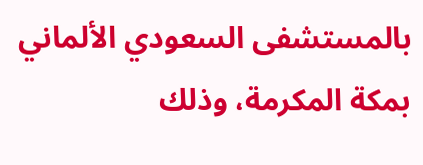بالمستشفى السعودي الألماني بمكة المكرمة، وذلك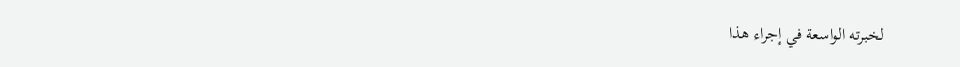لخبرته الواسعة في إجراء هذا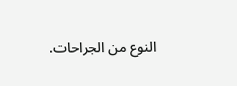النوع من الجراحات.